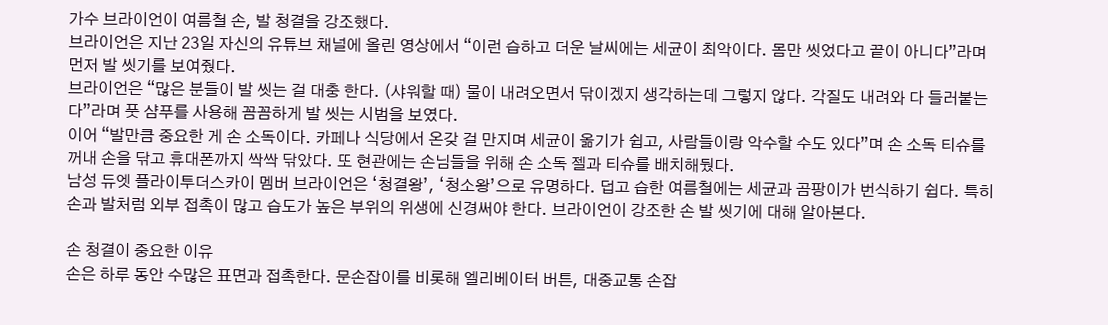가수 브라이언이 여름철 손, 발 청결을 강조했다.
브라이언은 지난 23일 자신의 유튜브 채널에 올린 영상에서 “이런 습하고 더운 날씨에는 세균이 최악이다. 몸만 씻었다고 끝이 아니다”라며 먼저 발 씻기를 보여줬다.
브라이언은 “많은 분들이 발 씻는 걸 대충 한다. (샤워할 때) 물이 내려오면서 닦이겠지 생각하는데 그렇지 않다. 각질도 내려와 다 들러붙는다”라며 풋 샴푸를 사용해 꼼꼼하게 발 씻는 시범을 보였다.
이어 “발만큼 중요한 게 손 소독이다. 카페나 식당에서 온갖 걸 만지며 세균이 옮기가 쉽고, 사람들이랑 악수할 수도 있다”며 손 소독 티슈를 꺼내 손을 닦고 휴대폰까지 싹싹 닦았다. 또 현관에는 손님들을 위해 손 소독 젤과 티슈를 배치해뒀다.
남성 듀엣 플라이투더스카이 멤버 브라이언은 ‘청결왕’, ‘청소왕’으로 유명하다. 덥고 습한 여름철에는 세균과 곰팡이가 번식하기 쉽다. 특히 손과 발처럼 외부 접촉이 많고 습도가 높은 부위의 위생에 신경써야 한다. 브라이언이 강조한 손 발 씻기에 대해 알아본다.

손 청결이 중요한 이유
손은 하루 동안 수많은 표면과 접촉한다. 문손잡이를 비롯해 엘리베이터 버튼, 대중교통 손잡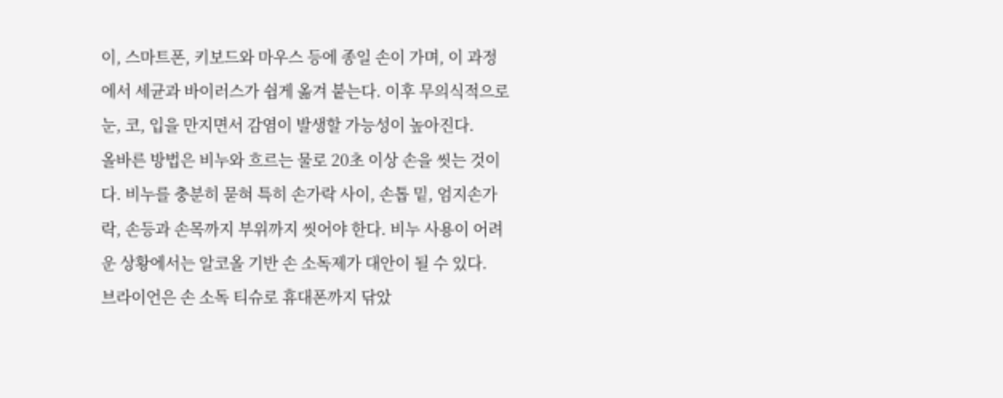이, 스마트폰, 키보드와 마우스 등에 종일 손이 가며, 이 과정에서 세균과 바이러스가 쉽게 옮겨 붙는다. 이후 무의식적으로 눈, 코, 입을 만지면서 감염이 발생할 가능성이 높아진다.
올바른 방법은 비누와 흐르는 물로 20초 이상 손을 씻는 것이다. 비누를 충분히 묻혀 특히 손가락 사이, 손톱 밑, 엄지손가락, 손등과 손목까지 부위까지 씻어야 한다. 비누 사용이 어려운 상황에서는 알코올 기반 손 소독제가 대안이 될 수 있다.
브라이언은 손 소독 티슈로 휴대폰까지 닦았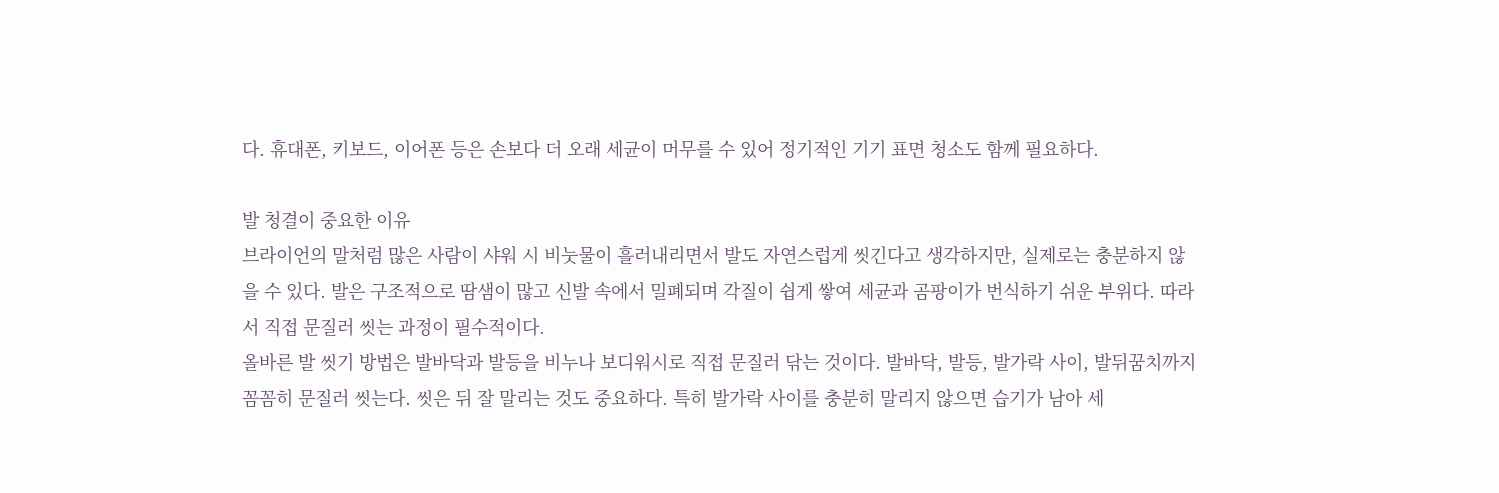다. 휴대폰, 키보드, 이어폰 등은 손보다 더 오래 세균이 머무를 수 있어 정기적인 기기 표면 청소도 함께 필요하다.

발 청결이 중요한 이유
브라이언의 말처럼 많은 사람이 샤워 시 비눗물이 흘러내리면서 발도 자연스럽게 씻긴다고 생각하지만, 실제로는 충분하지 않을 수 있다. 발은 구조적으로 땀샘이 많고 신발 속에서 밀폐되며 각질이 쉽게 쌓여 세균과 곰팡이가 번식하기 쉬운 부위다. 따라서 직접 문질러 씻는 과정이 필수적이다.
올바른 발 씻기 방법은 발바닥과 발등을 비누나 보디워시로 직접 문질러 닦는 것이다. 발바닥, 발등, 발가락 사이, 발뒤꿈치까지 꼼꼼히 문질러 씻는다. 씻은 뒤 잘 말리는 것도 중요하다. 특히 발가락 사이를 충분히 말리지 않으면 습기가 남아 세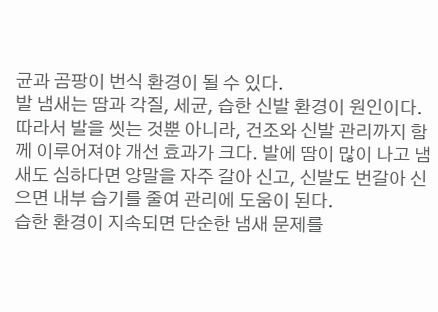균과 곰팡이 번식 환경이 될 수 있다.
발 냄새는 땀과 각질, 세균, 습한 신발 환경이 원인이다. 따라서 발을 씻는 것뿐 아니라, 건조와 신발 관리까지 함께 이루어져야 개선 효과가 크다. 발에 땀이 많이 나고 냄새도 심하다면 양말을 자주 갈아 신고, 신발도 번갈아 신으면 내부 습기를 줄여 관리에 도움이 된다.
습한 환경이 지속되면 단순한 냄새 문제를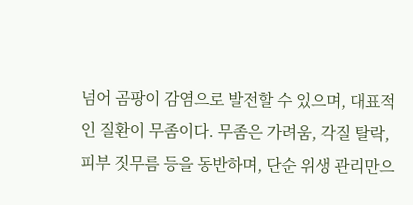넘어 곰팡이 감염으로 발전할 수 있으며, 대표적인 질환이 무좀이다. 무좀은 가려움, 각질 탈락, 피부 짓무름 등을 동반하며, 단순 위생 관리만으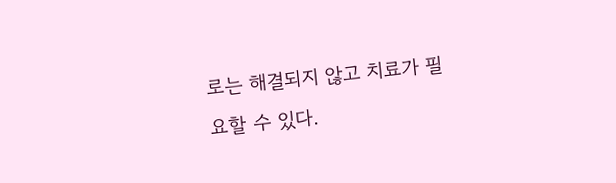로는 해결되지 않고 치료가 필요할 수 있다.